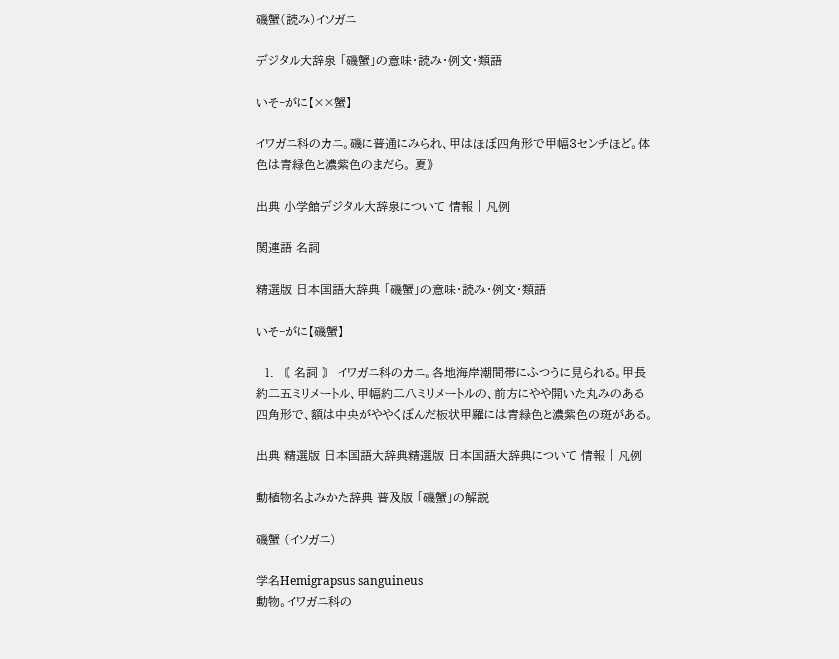磯蟹(読み)イソガニ

デジタル大辞泉 「磯蟹」の意味・読み・例文・類語

いそ‐がに【××蟹】

イワガニ科のカニ。磯に普通にみられ、甲はほぼ四角形で甲幅3センチほど。体色は青緑色と濃紫色のまだら。 夏》

出典 小学館デジタル大辞泉について 情報 | 凡例

関連語 名詞

精選版 日本国語大辞典 「磯蟹」の意味・読み・例文・類語

いそ‐がに【磯蟹】

  1. 〘 名詞 〙 イワガニ科のカニ。各地海岸潮間帯にふつうに見られる。甲長約二五ミリメートル、甲幅約二八ミリメートルの、前方にやや開いた丸みのある四角形で、額は中央がややくぼんだ板状甲羅には青緑色と濃紫色の斑がある。

出典 精選版 日本国語大辞典精選版 日本国語大辞典について 情報 | 凡例

動植物名よみかた辞典 普及版 「磯蟹」の解説

磯蟹 (イソガニ)

学名Hemigrapsus sanguineus
動物。イワガニ科の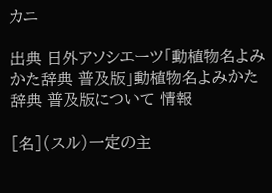カニ

出典 日外アソシエーツ「動植物名よみかた辞典 普及版」動植物名よみかた辞典 普及版について 情報

[名](スル)一定の主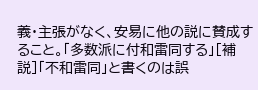義・主張がなく、安易に他の説に賛成すること。「多数派に付和雷同する」[補説]「不和雷同」と書くのは誤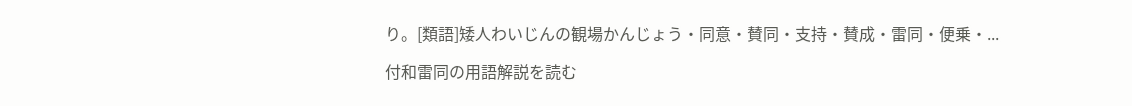り。[類語]矮人わいじんの観場かんじょう・同意・賛同・支持・賛成・雷同・便乗・...

付和雷同の用語解説を読む